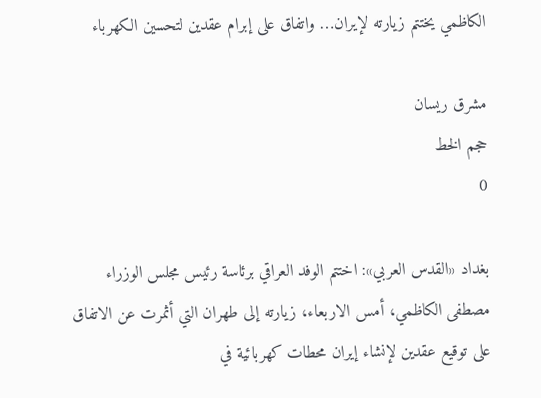الكاظمي يختتم زيارته لإيران… واتفاق على إبرام عقدين لتحسين الكهرباء

مشرق ريسان
حجم الخط
0

بغداد «القدس العربي»: اختتم الوفد العراقي برئاسة رئيس مجلس الوزراء مصطفى الكاظمي، أمس الاربعاء، زيارته إلى طهران التي أثمرت عن الاتفاق على توقيع عقدين لإنشاء إيران محطات كهربائية في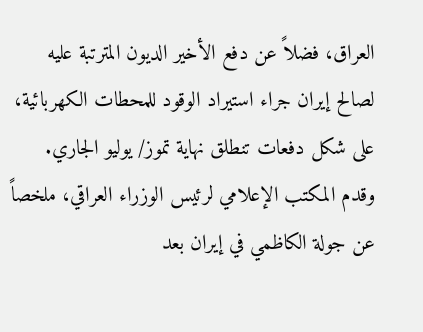العراق، فضلاً عن دفع الأخير الديون المترتبة عليه لصالح إيران جراء استيراد الوقود للمحطات الكهربائية، على شكل دفعات تنطلق نهاية تموز/ يوليو الجاري.
وقدم المكتب الإعلامي لرئيس الوزراء العراقي، ملخصاً عن جولة الكاظمي في إيران بعد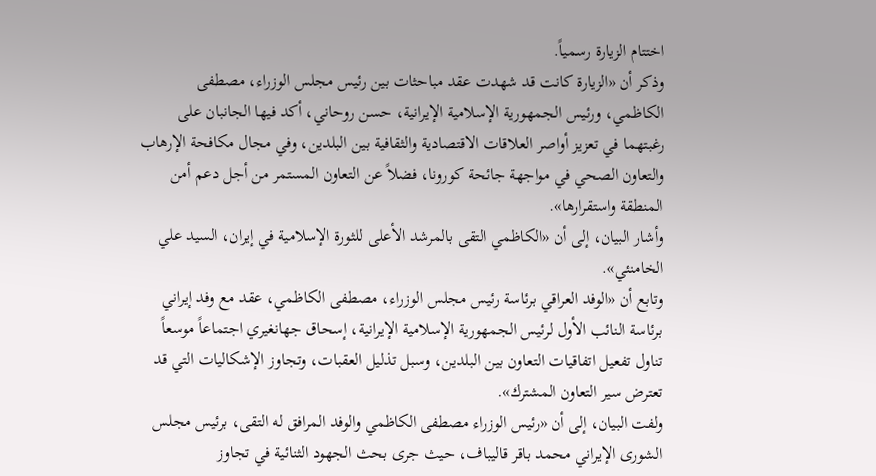اختتام الزيارة رسمياً.
وذكر أن «الزيارة كانت قد شهدت عقد مباحثات بين رئيس مجلس الوزراء، مصطفى الكاظمي، ورئيس الجمهورية الإسلامية الإيرانية، حسن روحاني، أكد فيها الجانبان على رغبتهما في تعزيز أواصر العلاقات الاقتصادية والثقافية بين البلدين، وفي مجال مكافحة الإرهاب والتعاون الصحي في مواجهة جائحة كورونا، فضلاً عن التعاون المستمر من أجل دعم أمن المنطقة واستقرارها».
وأشار البيان، إلى أن «الكاظمي التقى بالمرشد الأعلى للثورة الإسلامية في إيران، السيد علي الخامنئي».
وتابع أن «الوفد العراقي برئاسة رئيس مجلس الوزراء، مصطفى الكاظمي، عقد مع وفد إيراني برئاسة النائب الأول لرئيس الجمهورية الإسلامية الإيرانية، إسحاق جهانغيري اجتماعاً موسعاً تناول تفعيل اتفاقيات التعاون بين البلدين، وسبل تذليل العقبات، وتجاوز الإشكاليات التي قد تعترض سير التعاون المشترك».
ولفت البيان، إلى أن «رئيس الوزراء مصطفى الكاظمي والوفد المرافق له التقى، برئيس مجلس الشورى الإيراني محمد باقر قاليباف، حيث جرى بحث الجهود الثنائية في تجاوز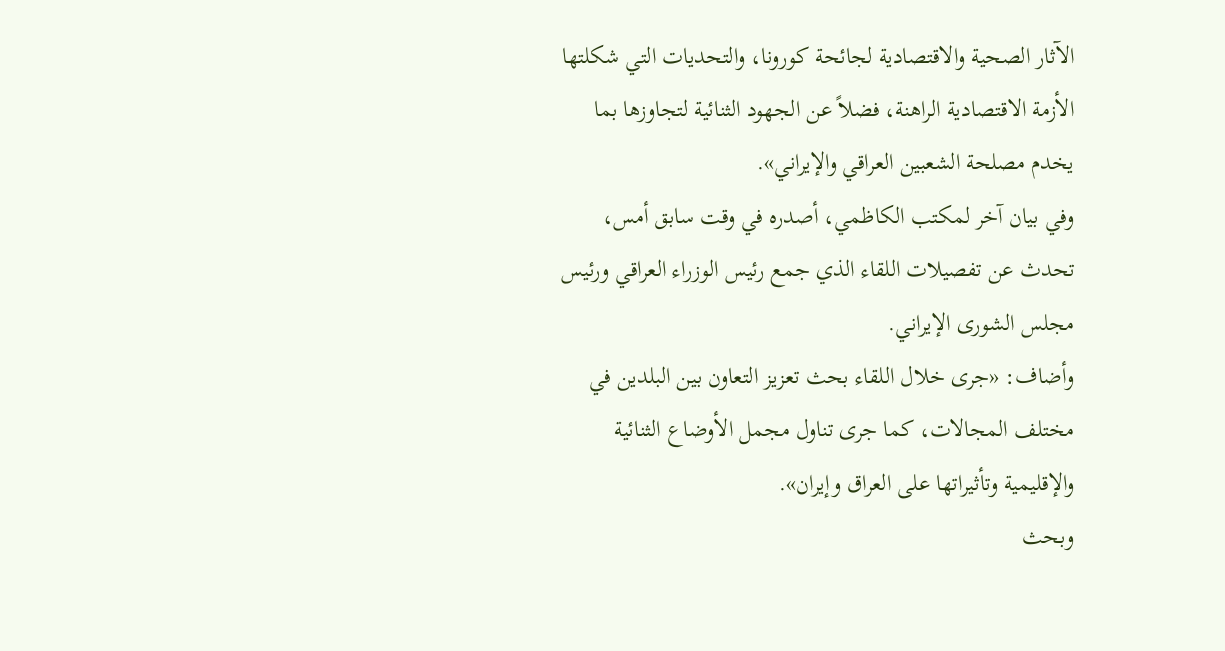الآثار الصحية والاقتصادية لجائحة كورونا، والتحديات التي شكلتها الأزمة الاقتصادية الراهنة، فضلاً عن الجهود الثنائية لتجاوزها بما يخدم مصلحة الشعبين العراقي والإيراني».
وفي بيان آخر لمكتب الكاظمي، أصدره في وقت سابق أمس، تحدث عن تفصيلات اللقاء الذي جمع رئيس الوزراء العراقي ورئيس مجلس الشورى الإيراني.
وأضاف: «جرى خلال اللقاء بحث تعزيز التعاون بين البلدين في مختلف المجالات، كما جرى تناول مجمل الأوضاع الثنائية والإقليمية وتأثيراتها على العراق وإيران».
وبحث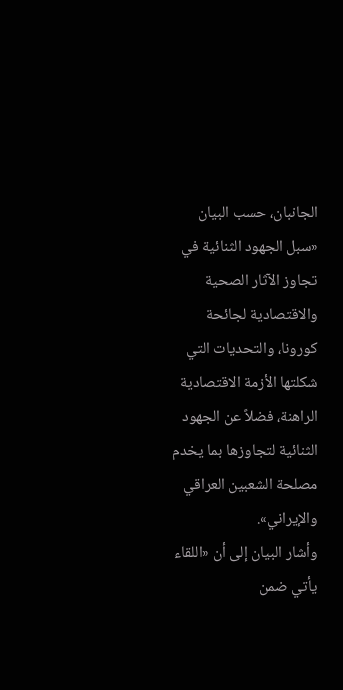الجانبان، حسب البيان «سبل الجهود الثنائية في تجاوز الآثار الصحية والاقتصادية لجائحة كورونا، والتحديات التي شكلتها الأزمة الاقتصادية الراهنة، فضلاً عن الجهود الثنائية لتجاوزها بما يخدم مصلحة الشعبين العراقي والإيراني».
وأشار البيان إلى أن «اللقاء يأتي ضمن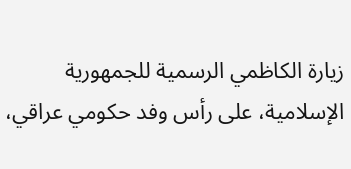زيارة الكاظمي الرسمية للجمهورية الإسلامية، على رأس وفد حكومي عراقي،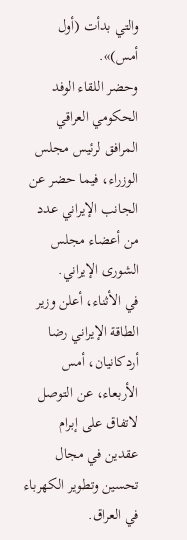والتي بدأت (أول أمس)».
وحضر اللقاء الوفد الحكومي العراقي المرافق لرئيس مجلس الوزراء، فيما حضر عن الجانب الإيراني عدد من أعضاء مجلس الشورى الإيراني.
في الأثناء، أعلن وزير الطاقة الإيراني رضا أردكانيان، أمس الأربعاء، عن التوصل لاتفاق على إبرام عقدين في مجال تحسين وتطوير الكهرباء في العراق.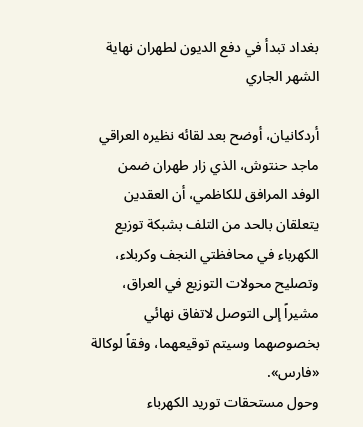بغداد تبدأ في دفع الديون لطهران نهاية الشهر الجاري

أردكانيان، أوضح بعد لقائه نظيره العراقي ماجد حنتوش، الذي زار طهران ضمن الوفد المرافق للكاظمي، أن العقدين يتعلقان بالحد من التلف بشبكة توزيع الكهرباء في محافظتي النجف وكربلاء، وتصليح محولات التوزيع في العراق، مشيراً إلى التوصل لاتفاق نهائي بخصوصهما وسيتم توقيعهما، وفقاً لوكالة «فارس».
وحول مستحقات توريد الكهرباء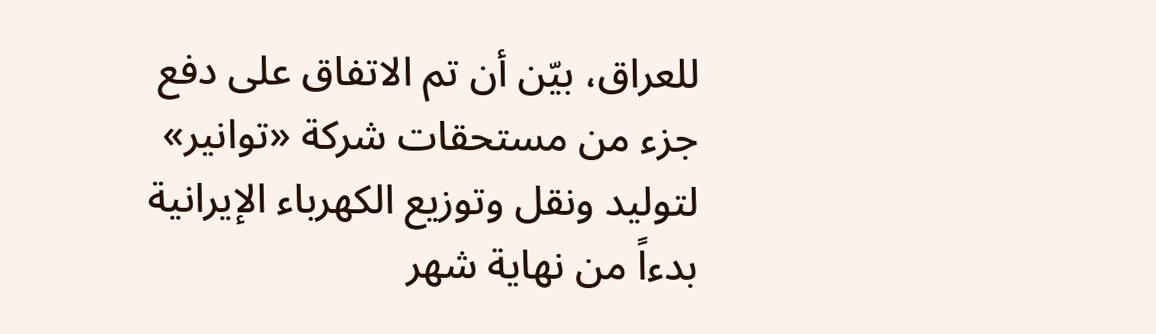للعراق، بيّن أن تم الاتفاق على دفع جزء من مستحقات شركة «توانير» لتوليد ونقل وتوزيع الكهرباء الإيرانية بدءاً من نهاية شهر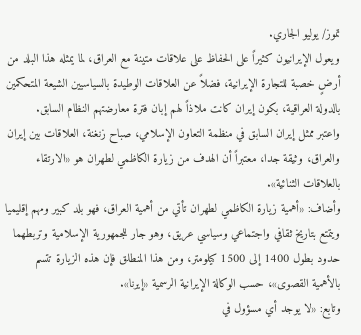تموز/ يوليو الجاري.
ويعول الإيرانيون كثيراً على الحفاظ على علاقات متينة مع العراق، لما يمثله هذا البلد من أرضٍ خصبة للتجارة الإيرانية، فضلاً عن العلاقات الوطيدة بالسياسيين الشيعة المتحكمين بالدولة العراقية، بكون إيران كانت ملاذاً لهم إبان فترة معارضتهم النظام السابق.
واعتبر ممثل إيران السابق في منظمة التعاون الإسلامي، صباح زنغنة، العلاقات بين إيران والعراق، وثيقة جدا، معتبراً أن الهدف من زيارة الكاظمي لطهران هو «الارتقاء بالعلاقات الثنائية».
وأضاف: «أهمية زيارة الكاظمي لطهران تأتي من أهمية العراق، فهو بلد كبير ومهم إقليميا ويتمتع بتاريخ ثقافي واجتماعي وسياسي عريق، وهو جار للجمهورية الإسلامية وتربطهما حدود بطول 1400 إلى 1500 كيلومتر، ومن هذا المنطلق فإن هذه الزيارة تتسم بالأهمية القصوى»، حسب الوكالة الإيرانية الرسمية «إيرنا».
وتابع: «لا يوجد أي مسؤول في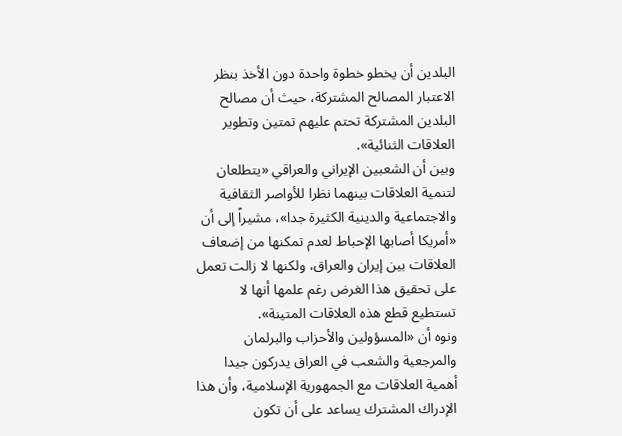البلدين أن يخطو خطوة واحدة دون الأخذ بنظر الاعتبار المصالح المشتركة، حيث أن مصالح البلدين المشتركة تحتم عليهم تمتين وتطوير العلاقات الثنائية».
وبين أن الشعبين الإيراني والعراقي «يتطلعان لتنمية العلاقات بينهما نظرا للأواصر الثقافية والاجتماعية والدينية الكثيرة جدا»، مشيراً إلى أن «أمريكا أصابها الإحباط لعدم تمكنها من إضعاف العلاقات بين إيران والعراق، ولكنها لا زالت تعمل على تحقيق هذا الغرض رغم علمها أنها لا تستطيع قطع هذه العلاقات المتينة».
ونوه أن «المسؤولين والأحزاب والبرلمان والمرجعية والشعب في العراق يدركون جيدا أهمية العلاقات مع الجمهورية الإسلامية، وأن هذا الإدراك المشترك يساعد على أن تكون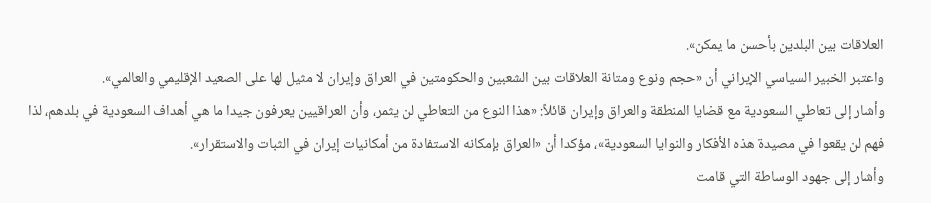العلاقات بين البلدين بأحسن ما يمكن».
واعتبر الخبير السياسي الإيراني أن «حجم ونوع ومتانة العلاقات بين الشعبين والحكومتين في العراق وإيران لا مثيل لها على الصعيد الإقليمي والعالمي».
وأشار إلى تعاطي السعودية مع قضايا المنطقة والعراق وإيران قائلاً: «هذا النوع من التعاطي لن يثمر، وأن العراقيين يعرفون جيدا ما هي أهداف السعودية في بلدهم، لذا فهم لن يقعوا في مصيدة هذه الأفكار والنوايا السعودية»، مؤكدا أن «العراق بإمكانه الاستفادة من أمكانيات إيران في الثبات والاستقرار».
وأشار إلى جهود الوساطة التي قامت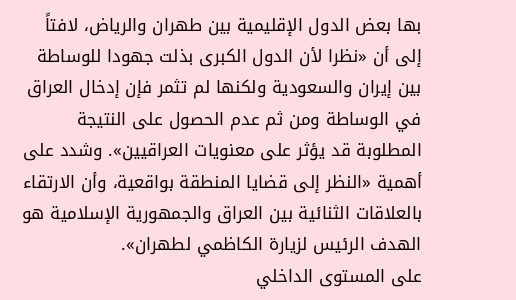بها بعض الدول الإقليمية بين طهران والرياض، لافتاً إلى أن «نظرا لأن الدول الكبرى بذلت جهودا للوساطة بين إيران والسعودية ولكنها لم تثمر فإن إدخال العراق في الوساطة ومن ثم عدم الحصول على النتيجة المطلوبة قد يؤثر على معنويات العراقيين». وشدد على أهمية «النظر إلى قضايا المنطقة بواقعية، وأن الارتقاء بالعلاقات الثنائية بين العراق والجمهورية الإسلامية هو الهدف الرئيس لزيارة الكاظمي لطهران».
على المستوى الداخلي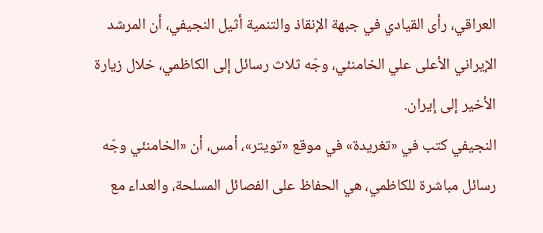العراقي، رأى القيادي في جبهة الإنقاذ والتنمية أثيل النجيفي، أن المرشد الإيراني الأعلى علي الخامنئي، وجّه ثلاث رسائل إلى الكاظمي، خلال زيارة الأخير إلى إيران.
النجيفي كتب في «تغريدة» في موقع «تويتر»، أمس، أن «الخامنئي وجّه رسائل مباشرة للكاظمي، هي الحفاظ على الفصائل المسلحة، والعداء مع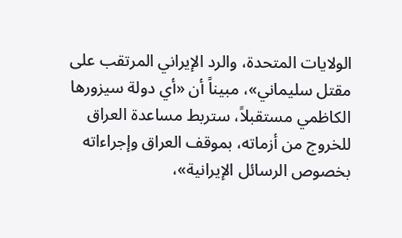الولايات المتحدة، والرد الإيراني المرتقب على مقتل سليماني»، مبيناً أن «أي دولة سيزورها الكاظمي مستقبلاً، ستربط مساعدة العراق للخروج من أزماته، بموقف العراق وإجراءاته بخصوص الرسائل الإيرانية»،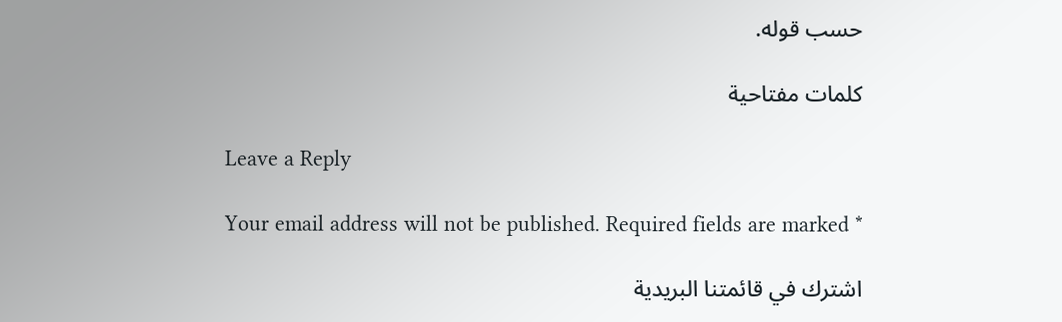حسب قوله.

كلمات مفتاحية

Leave a Reply

Your email address will not be published. Required fields are marked *

اشترك في قائمتنا البريدية